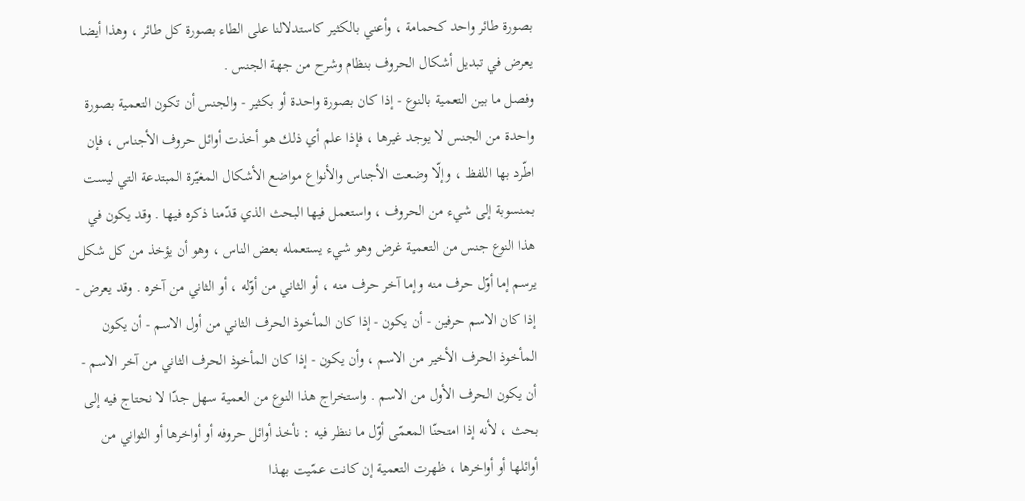بصورة طائر واحد كحمامة ، وأعني بالكثير كاستدلالنا على الطاء بصورة كل طائر ، وهذا أيضا يعرض في تبديل أشكال الحروف بنظام وشرح من جهة الجنس .
وفصل ما بين التعمية بالنوع - إذا كان بصورة واحدة أو بكثير - والجنس أن تكون التعمية بصورة واحدة من الجنس لا يوجد غيرها ، فإذا علم أي ذلك هو أخذت أوائل حروف الأجناس ، فإن اطّرد بها اللفظ ، وإلّا وضعت الأجناس والأنواع مواضع الأشكال المغيّرة المبتدعة التي ليست بمنسوبة إلى شيء من الحروف ، واستعمل فيها البحث الذي قدّمنا ذكره فيها . وقد يكون في هذا النوع جنس من التعمية غرض وهو شيء يستعمله بعض الناس ، وهو أن يؤخذ من كل شكل يرسم إما أوّل حرف منه وإما آخر حرف منه ، أو الثاني من أوّله ، أو الثاني من آخره . وقد يعرض - إذا كان الاسم حرفين - أن يكون - إذا كان المأخوذ الحرف الثاني من أول الاسم - أن يكون المأخوذ الحرف الأخير من الاسم ، وأن يكون - إذا كان المأخوذ الحرف الثاني من آخر الاسم - أن يكون الحرف الأول من الاسم . واستخراج هذا النوع من العمية سهل جدّا لا نحتاج فيه إلى بحث ، لأنه إذا امتحنّا المعمّى أوّل ما ننظر فيه : نأخذ أوائل حروفه أو أواخرها أو الثواني من أوائلها أو أواخرها ، ظهرت التعمية إن كانت عمّيت بهذا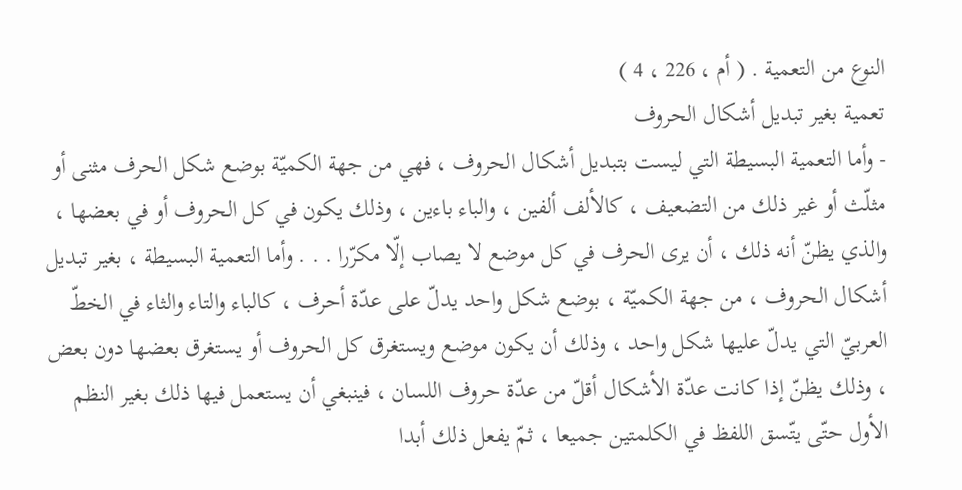النوع من التعمية . ( أم ، 226 ، 4 )
تعمية بغير تبديل أشكال الحروف
- وأما التعمية البسيطة التي ليست بتبديل أشكال الحروف ، فهي من جهة الكميّة بوضع شكل الحرف مثنى أو مثلّث أو غير ذلك من التضعيف ، كالألف ألفين ، والباء باءين ، وذلك يكون في كل الحروف أو في بعضها ، والذي يظنّ أنه ذلك ، أن يرى الحرف في كل موضع لا يصاب إلّا مكرّرا . . . وأما التعمية البسيطة ، بغير تبديل أشكال الحروف ، من جهة الكميّة ، بوضع شكل واحد يدلّ على عدّة أحرف ، كالباء والتاء والثاء في الخطّ العربيّ التي يدلّ عليها شكل واحد ، وذلك أن يكون موضع ويستغرق كل الحروف أو يستغرق بعضها دون بعض ، وذلك يظنّ إذا كانت عدّة الأشكال أقلّ من عدّة حروف اللسان ، فينبغي أن يستعمل فيها ذلك بغير النظم الأول حتّى يتّسق اللفظ في الكلمتين جميعا ، ثمّ يفعل ذلك أبدا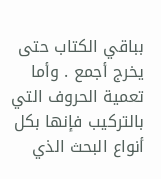بباقي الكتاب حتى يخرج أجمع . وأما تعمية الحروف التي بالتركيب فإنها بكل أنواع البحث الذي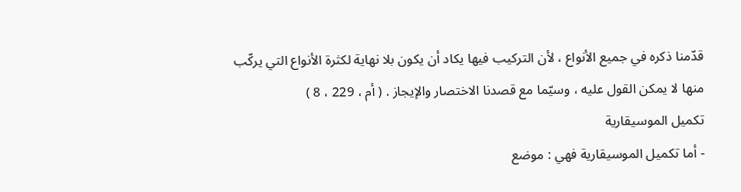قدّمنا ذكره في جميع الأنواع ، لأن التركيب فيها يكاد أن يكون بلا نهاية لكثرة الأنواع التي يركّب منها لا يمكن القول عليه ، وسيّما مع قصدنا الاختصار والإيجاز . ( أم ، 229 ، 8 )
تكميل الموسيقارية
- أما تكميل الموسيقارية فهي : موضع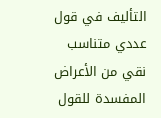التأليف في قول عددي متناسب نقي من الأعراض المفسدة للقول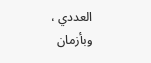العددي ، وبأزمان